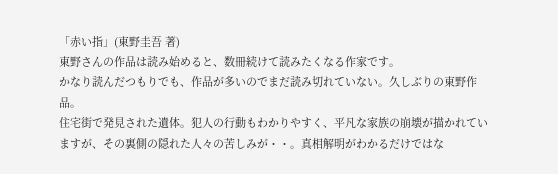「赤い指」(東野圭吾 著)
東野さんの作品は読み始めると、数冊続けて読みたくなる作家です。
かなり読んだつもりでも、作品が多いのでまだ読み切れていない。久しぶりの東野作品。
住宅街で発見された遺体。犯人の行動もわかりやすく、平凡な家族の崩壊が描かれていますが、その裏側の隠れた人々の苦しみが・・。真相解明がわかるだけではな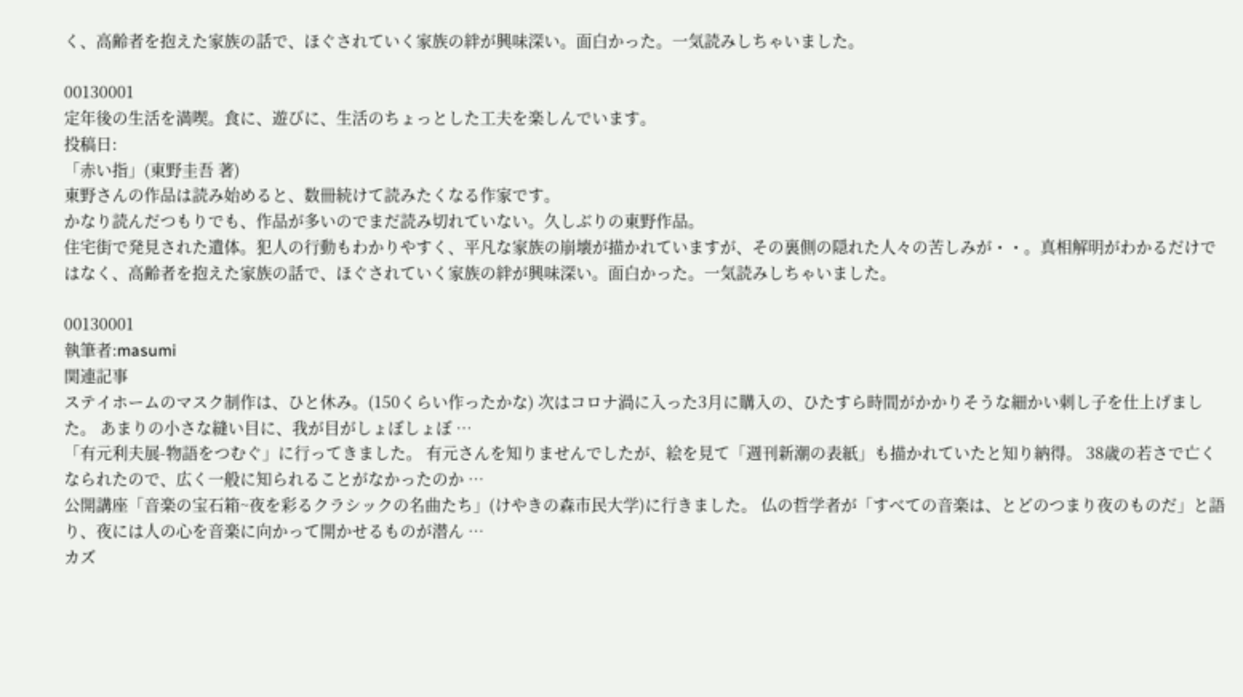く、高齢者を抱えた家族の話で、ほぐされていく家族の絆が興味深い。面白かった。一気読みしちゃいました。

00130001
定年後の生活を満喫。食に、遊びに、生活のちょっとした工夫を楽しんでいます。
投稿日:
「赤い指」(東野圭吾 著)
東野さんの作品は読み始めると、数冊続けて読みたくなる作家です。
かなり読んだつもりでも、作品が多いのでまだ読み切れていない。久しぶりの東野作品。
住宅街で発見された遺体。犯人の行動もわかりやすく、平凡な家族の崩壊が描かれていますが、その裏側の隠れた人々の苦しみが・・。真相解明がわかるだけではなく、高齢者を抱えた家族の話で、ほぐされていく家族の絆が興味深い。面白かった。一気読みしちゃいました。

00130001
執筆者:masumi
関連記事
ステイホームのマスク制作は、ひと休み。(150くらい作ったかな) 次はコロナ渦に入った3月に購入の、ひたすら時間がかかりそうな細かい刺し子を仕上げました。 あまりの小さな縫い目に、我が目がしょぼしょぼ …
「有元利夫展-物語をつむぐ」に行ってきました。 有元さんを知りませんでしたが、絵を見て「週刊新潮の表紙」も描かれていたと知り納得。 38歳の若さで亡くなられたので、広く一般に知られることがなかったのか …
公開講座「音楽の宝石箱~夜を彩るクラシックの名曲たち」(けやきの森市民大学)に行きました。 仏の哲学者が「すべての音楽は、とどのつまり夜のものだ」と語り、夜には人の心を音楽に向かって開かせるものが潜ん …
カズ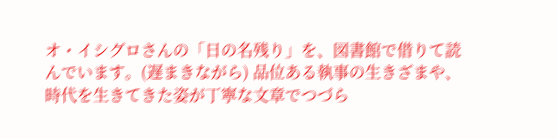オ・イシグロさんの「日の名残り」を、図書館で借りて読んでいます。(遅まきながら) 品位ある執事の生きざまや、時代を生きてきた姿が丁寧な文章でつづら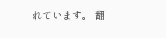れています。 翻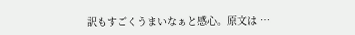訳もすごくうまいなぁと感心。原文は …